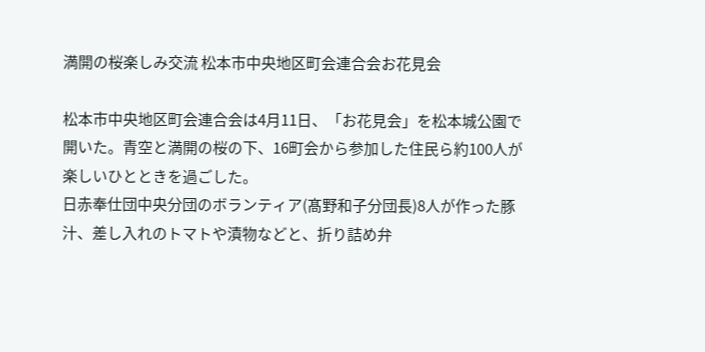満開の桜楽しみ交流 松本市中央地区町会連合会お花見会

松本市中央地区町会連合会は4月11日、「お花見会」を松本城公園で開いた。青空と満開の桜の下、16町会から参加した住民ら約100人が楽しいひとときを過ごした。
日赤奉仕団中央分団のボランティア(髙野和子分団長)8人が作った豚汁、差し入れのトマトや漬物などと、折り詰め弁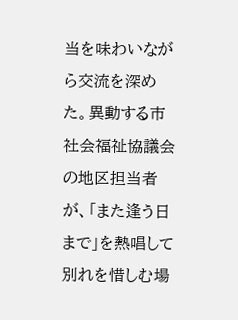当を味わいながら交流を深めた。異動する市社会福祉協議会の地区担当者が、「また逢う日まで」を熱唱して別れを惜しむ場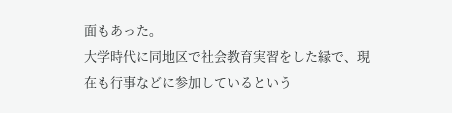面もあった。
大学時代に同地区で社会教育実習をした縁で、現在も行事などに参加しているという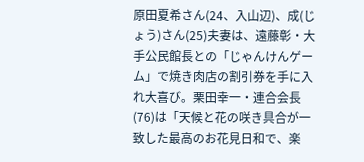原田夏希さん(24、入山辺)、成(じょう)さん(25)夫妻は、遠藤彰・大手公民館長との「じゃんけんゲーム」で焼き肉店の割引券を手に入れ大喜び。栗田幸一・連合会長(76)は「天候と花の咲き具合が一致した最高のお花見日和で、楽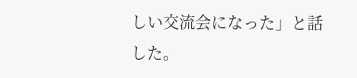しい交流会になった」と話した。